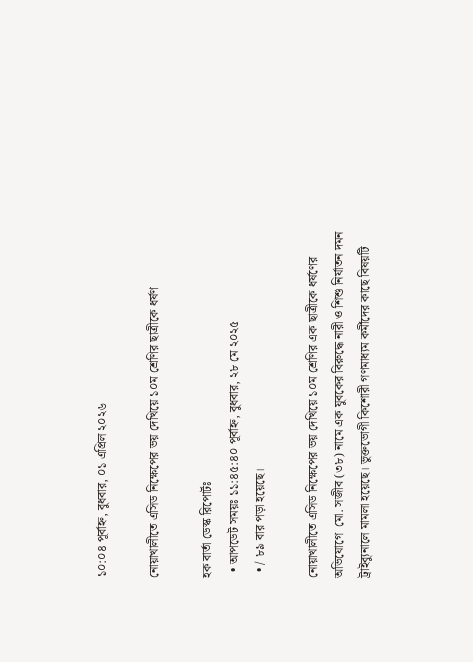১০:০৪ পূর্বাহ্ন, বুধবার, ০১ এপ্রিল ২০২৬

নোয়াখালীতে এসিড নিক্ষেপের ভয় দেখিয়ে ১০ম শ্রেণির ছাত্রীকে ধর্ষণ

হক বার্তা ডেস্ক রিপোর্টঃ
  • আপডেট সময়ঃ ১১:৪৫:৪০ পূর্বাহ্ন, বুধবার, ২৮ মে ২০২৫
  • / ৮৯ বার পড়া হয়েছে।

নোয়াখালীতে এসিড নিক্ষেপের ভয় দেখিয়ে ১০ম শ্রেণির এক ছাত্রীকে ধর্ষণের অভিযোগে  মো. সজীব (৩৮) নামে এক যুবকের বিরুদ্ধে নারী ও শিশু নির্যাতন দমন ট্রাইব্যুনালে মামলা হয়েছে। ভুক্তভোগী কিশোরী গণমাধ্যম কর্মীদের কাছে বিষয়টি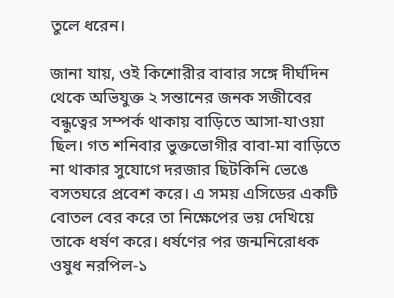তুলে ধরেন।

জানা যায়, ওই কিশোরীর বাবার সঙ্গে দীর্ঘদিন থেকে অভিযুক্ত ২ সন্তানের জনক সজীবের বন্ধুত্বের সম্পর্ক থাকায় বাড়িতে আসা-যাওয়া ছিল। গত শনিবার ভুক্তভোগীর বাবা-মা বাড়িতে না থাকার সুযোগে দরজার ছিটকিনি ভেঙে বসতঘরে প্রবেশ করে। এ সময় এসিডের একটি বোতল বের করে তা নিক্ষেপের ভয় দেখিয়ে তাকে ধর্ষণ করে। ধর্ষণের পর জন্মনিরোধক ওষুধ নরপিল-১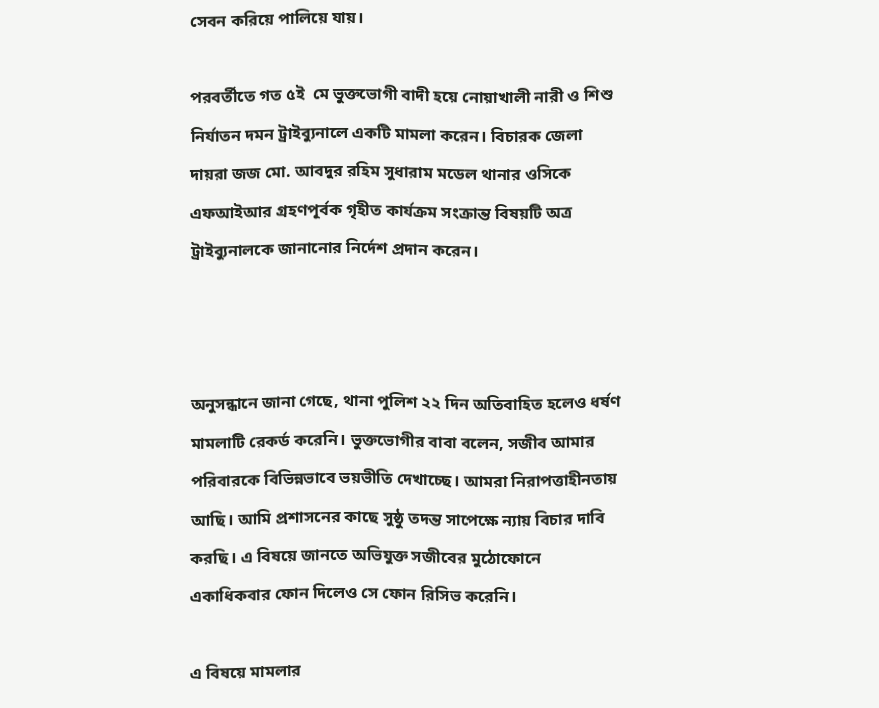সেবন করিয়ে পালিয়ে যায়।

পরবর্তীতে গত ৫ই  মে ভুক্তভোগী বাদী হয়ে নোয়াখালী নারী ও শিশু নির্যাতন দমন ট্রাইব্যুনালে একটি মামলা করেন। বিচারক জেলা দায়রা জজ মো. আবদুর রহিম সুধারাম মডেল থানার ওসিকে এফআইআর গ্রহণপূর্বক গৃহীত কার্যক্রম সংক্রান্ত বিষয়টি অত্র ট্রাইব্যুনালকে জানানোর নির্দেশ প্রদান করেন।



অনুসন্ধানে জানা গেছে, থানা পুলিশ ২২ দিন অতিবাহিত হলেও ধর্ষণ মামলাটি রেকর্ড করেনি। ভুক্তভোগীর বাবা বলেন, সজীব আমার পরিবারকে বিভিন্নভাবে ভয়ভীতি দেখাচ্ছে। আমরা নিরাপত্তাহীনতায় আছি। আমি প্রশাসনের কাছে সুষ্ঠু তদন্ত সাপেক্ষে ন্যায় বিচার দাবি করছি। এ বিষয়ে জানতে অভিযুক্ত সজীবের মুঠোফোনে একাধিকবার ফোন দিলেও সে ফোন রিসিভ করেনি।

এ বিষয়ে মামলার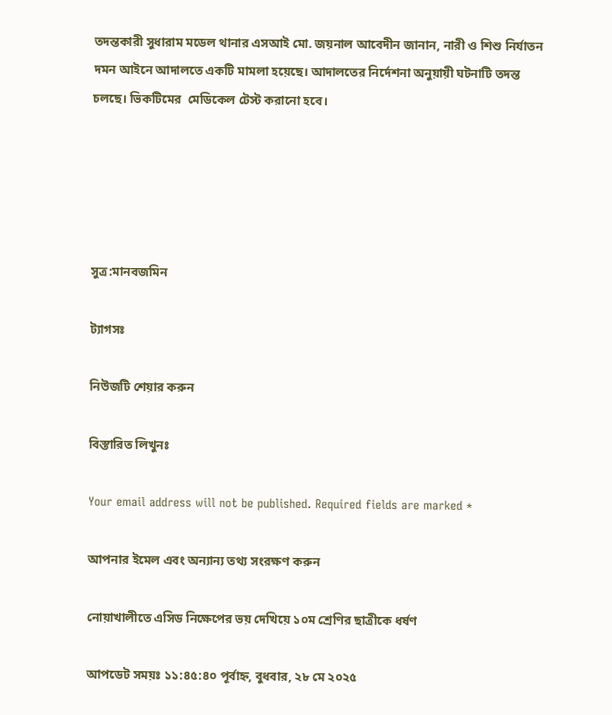তদন্তকারী সুধারাম মডেল থানার এসআই মো. জয়নাল আবেদীন জানান, নারী ও শিশু নির্যাতন দমন আইনে আদালতে একটি মামলা হয়েছে। আদালতের নির্দেশনা অনুয়ায়ী ঘটনাটি তদন্ত চলছে। ভিকটিমের  মেডিকেল টেস্ট করানো হবে।





সুত্র:মানবজমিন

ট্যাগসঃ

নিউজটি শেয়ার করুন

বিস্তারিত লিখুনঃ

Your email address will not be published. Required fields are marked *

আপনার ইমেল এবং অন্যান্য তথ্য সংরক্ষণ করুন

নোয়াখালীতে এসিড নিক্ষেপের ভয় দেখিয়ে ১০ম শ্রেণির ছাত্রীকে ধর্ষণ

আপডেট সময়ঃ ১১:৪৫:৪০ পূর্বাহ্ন, বুধবার, ২৮ মে ২০২৫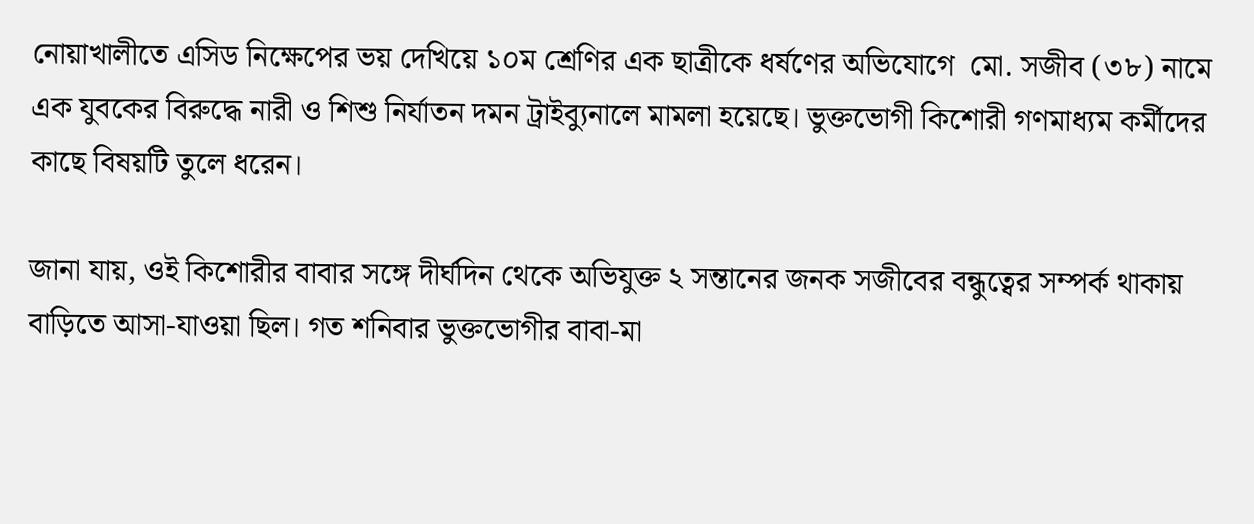নোয়াখালীতে এসিড নিক্ষেপের ভয় দেখিয়ে ১০ম শ্রেণির এক ছাত্রীকে ধর্ষণের অভিযোগে  মো. সজীব (৩৮) নামে এক যুবকের বিরুদ্ধে নারী ও শিশু নির্যাতন দমন ট্রাইব্যুনালে মামলা হয়েছে। ভুক্তভোগী কিশোরী গণমাধ্যম কর্মীদের কাছে বিষয়টি তুলে ধরেন।

জানা যায়, ওই কিশোরীর বাবার সঙ্গে দীর্ঘদিন থেকে অভিযুক্ত ২ সন্তানের জনক সজীবের বন্ধুত্বের সম্পর্ক থাকায় বাড়িতে আসা-যাওয়া ছিল। গত শনিবার ভুক্তভোগীর বাবা-মা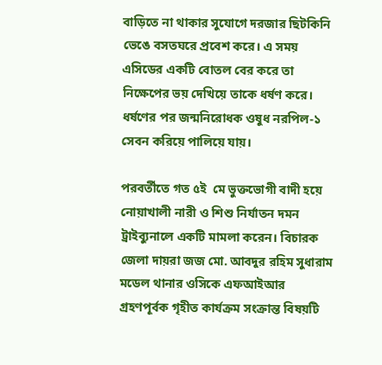বাড়িতে না থাকার সুযোগে দরজার ছিটকিনি ভেঙে বসতঘরে প্রবেশ করে। এ সময় এসিডের একটি বোতল বের করে তা নিক্ষেপের ভয় দেখিয়ে তাকে ধর্ষণ করে। ধর্ষণের পর জন্মনিরোধক ওষুধ নরপিল-১ সেবন করিয়ে পালিয়ে যায়।

পরবর্তীতে গত ৫ই  মে ভুক্তভোগী বাদী হয়ে নোয়াখালী নারী ও শিশু নির্যাতন দমন ট্রাইব্যুনালে একটি মামলা করেন। বিচারক জেলা দায়রা জজ মো. আবদুর রহিম সুধারাম মডেল থানার ওসিকে এফআইআর গ্রহণপূর্বক গৃহীত কার্যক্রম সংক্রান্ত বিষয়টি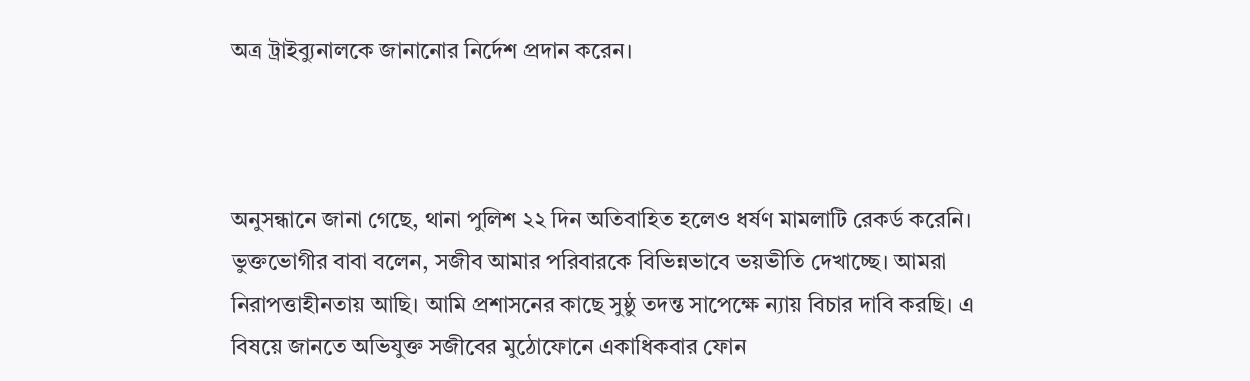অত্র ট্রাইব্যুনালকে জানানোর নির্দেশ প্রদান করেন।



অনুসন্ধানে জানা গেছে, থানা পুলিশ ২২ দিন অতিবাহিত হলেও ধর্ষণ মামলাটি রেকর্ড করেনি। ভুক্তভোগীর বাবা বলেন, সজীব আমার পরিবারকে বিভিন্নভাবে ভয়ভীতি দেখাচ্ছে। আমরা নিরাপত্তাহীনতায় আছি। আমি প্রশাসনের কাছে সুষ্ঠু তদন্ত সাপেক্ষে ন্যায় বিচার দাবি করছি। এ বিষয়ে জানতে অভিযুক্ত সজীবের মুঠোফোনে একাধিকবার ফোন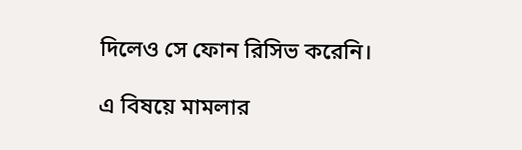দিলেও সে ফোন রিসিভ করেনি।

এ বিষয়ে মামলার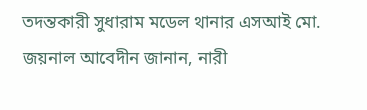তদন্তকারী সুধারাম মডেল থানার এসআই মো. জয়নাল আবেদীন জানান, নারী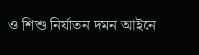ও শিশু নির্যাতন দমন আইনে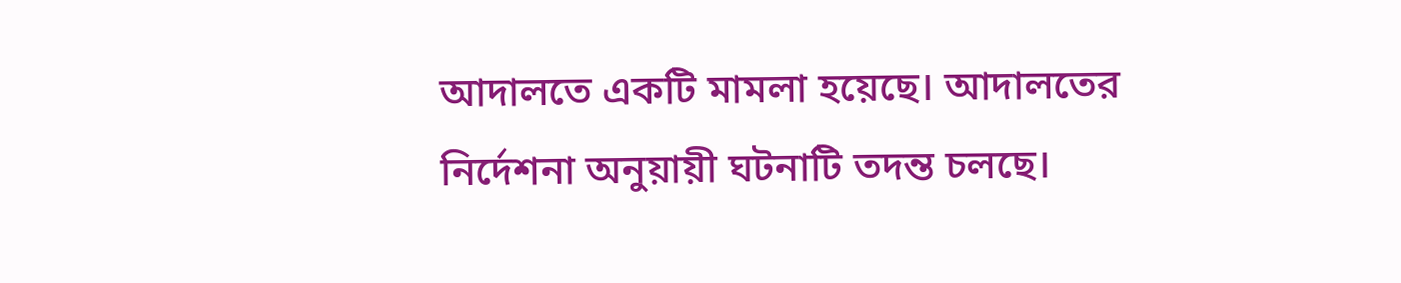আদালতে একটি মামলা হয়েছে। আদালতের নির্দেশনা অনুয়ায়ী ঘটনাটি তদন্ত চলছে।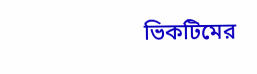ভিকটিমের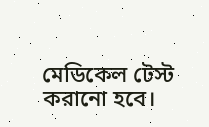মেডিকেল টেস্ট করানো হবে।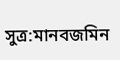সুত্র:মানবজমিন